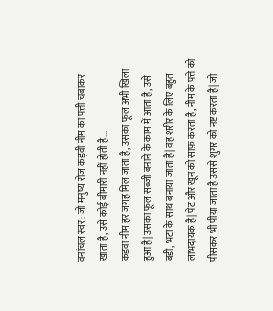वनांचल स्वर: जो मनुष्य रोज कड़वी नीम का पत्ती चबाकर खाता है, उसे कोई बीमारी नहीं होती है...
कडवा नीम हर जगह मिल जाता है, उसका फूल अभी खिला हुआ है| उसका फूल सब्जी बनाने के काम में आता है, उसे बडी, भटा के साथ बनाया जाता है| वह शरीर के लिए बहुत लाभदायक है| पेट और खून को साफ़ करता है, नीम के पत्ते को पीसकर भी पीया जाता है उससे शुगर को नष्ट करता है| जो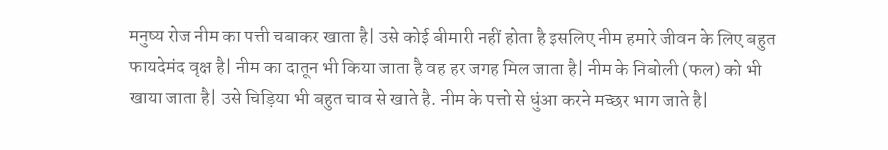मनुष्य रोज नीम का पत्ती चबाकर खाता है| उसे कोई बीमारी नहीं होता है इसलिए नीम हमारे जीवन के लिए बहुत फायदेमंद वृक्ष है| नीम का दातून भी किया जाता है वह हर जगह मिल जाता है| नीम के निबोली (फल) को भी खाया जाता है| उसे चिड़िया भी बहुत चाव से खाते है. नीम के पत्तो से धुंआ करने मच्छर भाग जाते है|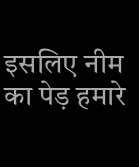इसलिए नीम का पेड़ हमारे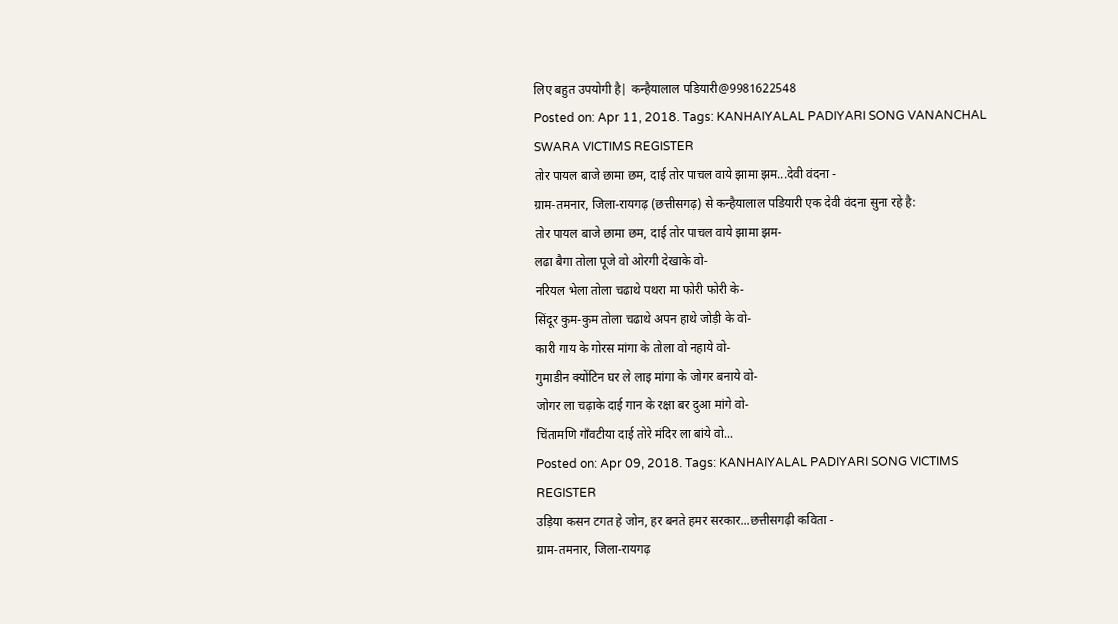लिए बहुत उपयोगी है| कन्हैयालाल पडियारी@9981622548
Posted on: Apr 11, 2018. Tags: KANHAIYALAL PADIYARI SONG VANANCHAL SWARA VICTIMS REGISTER
तोर पायल बाजे छामा छम, दाई तोर पाचल वाये झामा झम...देवी वंदना -
ग्राम-तमनार, जिला-रायगढ़ (छत्तीसगढ़) से कन्हैयालाल पडियारी एक देवी वंदना सुना रहे है:
तोर पायल बाजे छामा छम, दाई तोर पाचल वाये झामा झम-
लढा बैगा तोला पूजे वो ओरगी देखाके वो-
नरियल भेला तोला चढाथे पथरा मा फोरी फोरी के-
सिंदूर कुम-कुम तोला चढाथे अपन हाथे जोड़ी के वो-
कारी गाय के गोरस मांगा के तोला वो नहाये वो-
गुमाडीन क्योंटिन घर ले लाइ मांगा के जोगर बनाये वो-
जोगर ला चढ़ाके दाई गान के रक्षा बर दुआ मांगे वो-
चिंतामणि गाँवटीया दाई तोरे मंदिर ला बांये वो...
Posted on: Apr 09, 2018. Tags: KANHAIYALAL PADIYARI SONG VICTIMS REGISTER
उड़िया कसन टगत हे जोन, हर बनते हमर सरकार...छत्तीसगढ़ी कविता -
ग्राम-तमनार, जिला-रायगढ़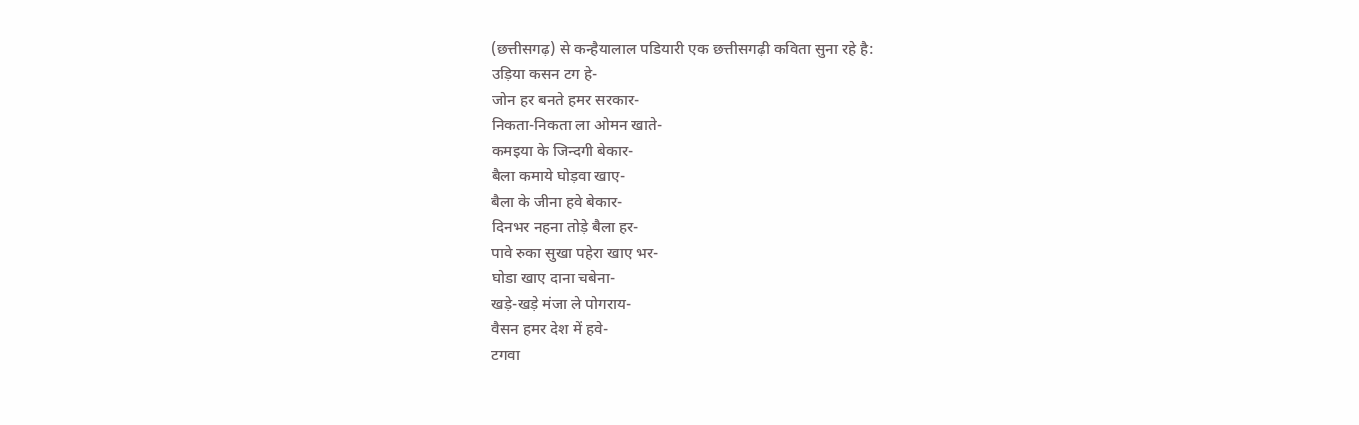(छत्तीसगढ़) से कन्हैयालाल पडियारी एक छत्तीसगढ़ी कविता सुना रहे है:
उड़िया कसन टग हे-
जोन हर बनते हमर सरकार-
निकता-निकता ला ओमन खाते-
कमइया के जिन्दगी बेकार-
बैला कमाये घोड़वा खाए-
बैला के जीना हवे बेकार-
दिनभर नहना तोड़े बैला हर-
पावे रुका सुखा पहेरा खाए भर-
घोडा खाए दाना चबेना-
खड़े-खड़े मंजा ले पोगराय-
वैसन हमर देश में हवे-
टगवा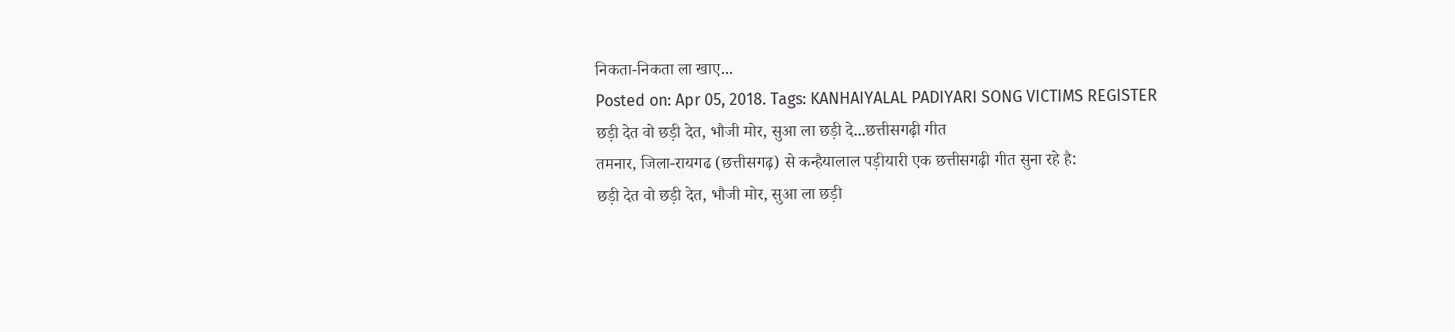निकता-निकता ला खाए...
Posted on: Apr 05, 2018. Tags: KANHAIYALAL PADIYARI SONG VICTIMS REGISTER
छड़ी देत वो छड़ी देत, भौजी मोर, सुआ ला छड़ी दे...छत्तीसगढ़ी गीत
तमनार, जिला-रायगढ (छत्तीसगढ़) से कन्हैयालाल पड़ीयारी एक छत्तीसगढ़ी गीत सुना रहे है:
छड़ी देत वो छड़ी देत, भौजी मोर, सुआ ला छड़ी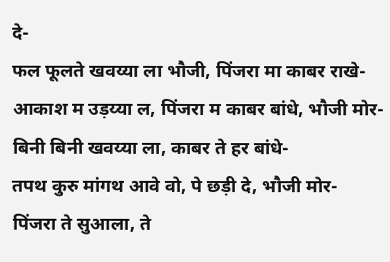दे-
फल फूलते खवय्या ला भौजी, पिंजरा मा काबर राखे-
आकाश म उड़य्या ल, पिंजरा म काबर बांधे, भौजी मोर-
बिनी बिनी खवय्या ला, काबर ते हर बांधे-
तपथ कुरु मांगथ आवे वो, पे छड़ी दे, भौजी मोर-
पिंजरा ते सुआला, ते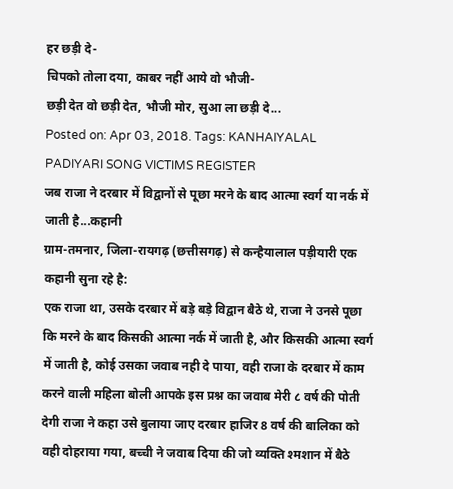हर छड़ी दे-
चिपको तोला दया, काबर नहीं आये वो भौजी-
छड़ी देत वो छड़ी देत, भौजी मोर, सुआ ला छड़ी दे...
Posted on: Apr 03, 2018. Tags: KANHAIYALAL PADIYARI SONG VICTIMS REGISTER
जब राजा ने दरबार में विद्वानों से पूछा मरने के बाद आत्मा स्वर्ग या नर्क में जाती है...कहानी
ग्राम-तमनार, जिला-रायगढ़ (छत्तीसगढ़) से कन्हैयालाल पड़ीयारी एक कहानी सुना रहे है:
एक राजा था, उसके दरबार में बड़े बड़े विद्वान बैठे थे, राजा ने उनसे पूछा कि मरने के बाद किसकी आत्मा नर्क में जाती है, और किसकी आत्मा स्वर्ग में जाती है, कोई उसका जवाब नही दे पाया, वही राजा के दरबार में काम करने वाली महिला बोली आपके इस प्रश्न का जवाब मेरी ८ वर्ष की पोती देगी राजा ने कहा उसे बुलाया जाए दरबार हाजिर 8 वर्ष की बालिका को वही दोहराया गया, बच्ची ने जवाब दिया की जो व्यक्ति श्मशान में बैठे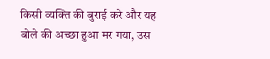किसी व्यक्ति की बुराई करे और यह बोले की अच्छा हुआ मर गया, उस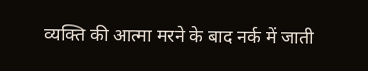व्यक्ति की आत्मा मरने के बाद नर्क में जाती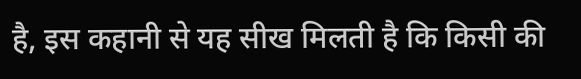है, इस कहानी से यह सीख मिलती है कि किसी की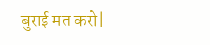बुराई मत करो|